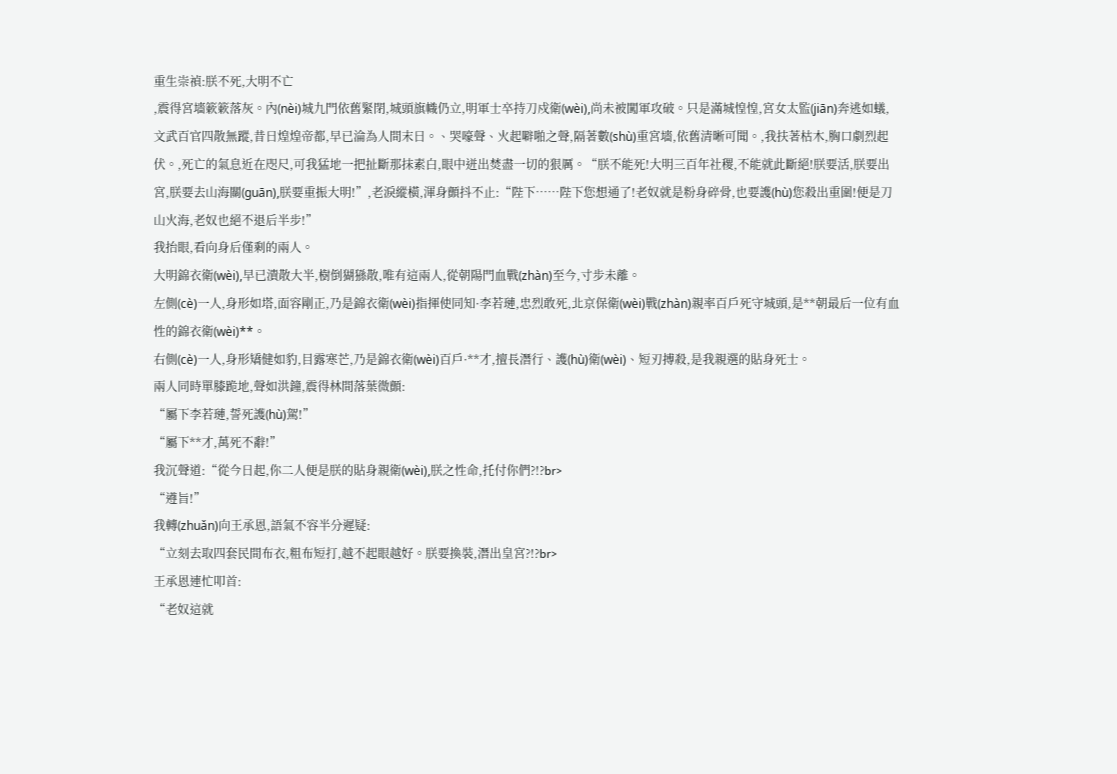重生崇禎:朕不死,大明不亡
,震得宮墻簌簌落灰。內(nèi)城九門依舊緊閉,城頭旗幟仍立,明軍士卒持刀戍衛(wèi),尚未被闖軍攻破。只是滿城惶惶,宮女太監(jiān)奔逃如蟻,文武百官四散無蹤,昔日煌煌帝都,早已淪為人間末日。、哭嚎聲、火起噼啪之聲,隔著數(shù)重宮墻,依舊清晰可聞。,我扶著枯木,胸口劇烈起伏。,死亡的氣息近在咫尺,可我猛地一把扯斷那抹素白,眼中迸出焚盡一切的狠厲。“朕不能死!大明三百年社稷,不能就此斷絕!朕要活,朕要出宮,朕要去山海關(guān),朕要重振大明!”,老淚縱橫,渾身顫抖不止:“陛下……陛下您想通了!老奴就是粉身碎骨,也要護(hù)您殺出重圍!便是刀山火海,老奴也絕不退后半步!”
我抬眼,看向身后僅剩的兩人。
大明錦衣衛(wèi),早已潰散大半,樹倒猢猻散,唯有這兩人,從朝陽門血戰(zhàn)至今,寸步未離。
左側(cè)一人,身形如塔,面容剛正,乃是錦衣衛(wèi)指揮使同知·李若璉,忠烈敢死,北京保衛(wèi)戰(zhàn)親率百戶死守城頭,是**朝最后一位有血性的錦衣衛(wèi)**。
右側(cè)一人,身形矯健如豹,目露寒芒,乃是錦衣衛(wèi)百戶·**才,擅長潛行、護(hù)衛(wèi)、短刃搏殺,是我親選的貼身死士。
兩人同時單膝跪地,聲如洪鐘,震得林間落葉微顫:
“屬下李若璉,誓死護(hù)駕!”
“屬下**才,萬死不辭!”
我沉聲道:“從今日起,你二人便是朕的貼身親衛(wèi),朕之性命,托付你們?!?br>
“遵旨!”
我轉(zhuǎn)向王承恩,語氣不容半分遲疑:
“立刻去取四套民間布衣,粗布短打,越不起眼越好。朕要換裝,潛出皇宮?!?br>
王承恩連忙叩首:
“老奴這就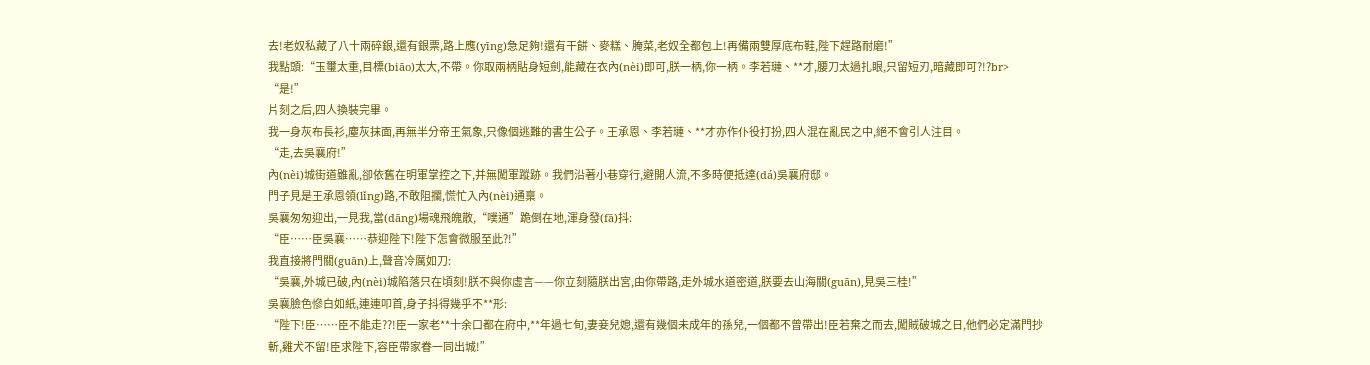去!老奴私藏了八十兩碎銀,還有銀票,路上應(yīng)急足夠!還有干餅、麥糕、腌菜,老奴全都包上!再備兩雙厚底布鞋,陛下趕路耐磨!”
我點頭:“玉璽太重,目標(biāo)太大,不帶。你取兩柄貼身短劍,能藏在衣內(nèi)即可,朕一柄,你一柄。李若璉、**才,腰刀太過扎眼,只留短刃,暗藏即可?!?br>
“是!”
片刻之后,四人換裝完畢。
我一身灰布長衫,塵灰抹面,再無半分帝王氣象,只像個逃難的書生公子。王承恩、李若璉、**才亦作仆役打扮,四人混在亂民之中,絕不會引人注目。
“走,去吳襄府!”
內(nèi)城街道雖亂,卻依舊在明軍掌控之下,并無闖軍蹤跡。我們沿著小巷穿行,避開人流,不多時便抵達(dá)吳襄府邸。
門子見是王承恩領(lǐng)路,不敢阻攔,慌忙入內(nèi)通稟。
吳襄匆匆迎出,一見我,當(dāng)場魂飛魄散,“噗通”跪倒在地,渾身發(fā)抖:
“臣……臣吳襄……恭迎陛下!陛下怎會微服至此?!”
我直接將門關(guān)上,聲音冷厲如刀:
“吳襄,外城已破,內(nèi)城陷落只在頃刻!朕不與你虛言——你立刻隨朕出宮,由你帶路,走外城水道密道,朕要去山海關(guān),見吳三桂!”
吳襄臉色慘白如紙,連連叩首,身子抖得幾乎不**形:
“陛下!臣……臣不能走??!臣一家老**十余口都在府中,**年過七旬,妻妾兒媳,還有幾個未成年的孫兒,一個都不曾帶出!臣若棄之而去,闖賊破城之日,他們必定滿門抄斬,雞犬不留!臣求陛下,容臣帶家眷一同出城!”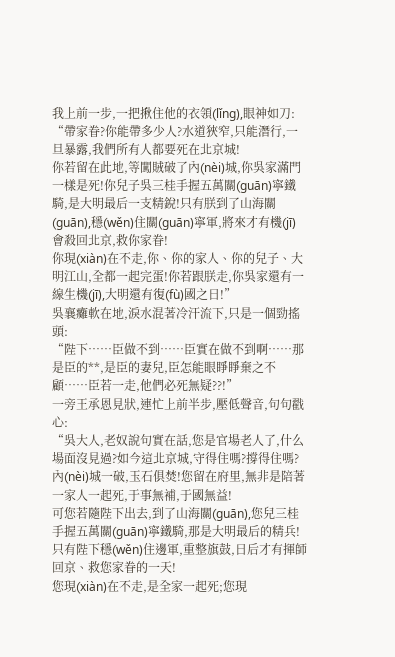我上前一步,一把揪住他的衣領(lǐng),眼神如刀:
“帶家眷?你能帶多少人?水道狹窄,只能潛行,一旦暴露,我們所有人都要死在北京城!
你若留在此地,等闖賊破了內(nèi)城,你吳家滿門一樣是死!你兒子吳三桂手握五萬關(guān)寧鐵騎,是大明最后一支精銳!只有朕到了山海關(guān),穩(wěn)住關(guān)寧軍,將來才有機(jī)會殺回北京,救你家眷!
你現(xiàn)在不走,你、你的家人、你的兒子、大明江山,全都一起完蛋!你若跟朕走,你吳家還有一線生機(jī),大明還有復(fù)國之日!”
吳襄癱軟在地,淚水混著冷汗流下,只是一個勁搖頭:
“陛下……臣做不到……臣實在做不到啊……那是臣的**,是臣的妻兒,臣怎能眼睜睜棄之不顧……臣若一走,他們必死無疑??!”
一旁王承恩見狀,連忙上前半步,壓低聲音,句句戳心:
“吳大人,老奴說句實在話,您是官場老人了,什么場面沒見過?如今這北京城,守得住嗎?撐得住嗎?內(nèi)城一破,玉石俱焚!您留在府里,無非是陪著一家人一起死,于事無補,于國無益!
可您若隨陛下出去,到了山海關(guān),您兒三桂手握五萬關(guān)寧鐵騎,那是大明最后的精兵!只有陛下穩(wěn)住邊軍,重整旗鼓,日后才有揮師回京、救您家眷的一天!
您現(xiàn)在不走,是全家一起死;您現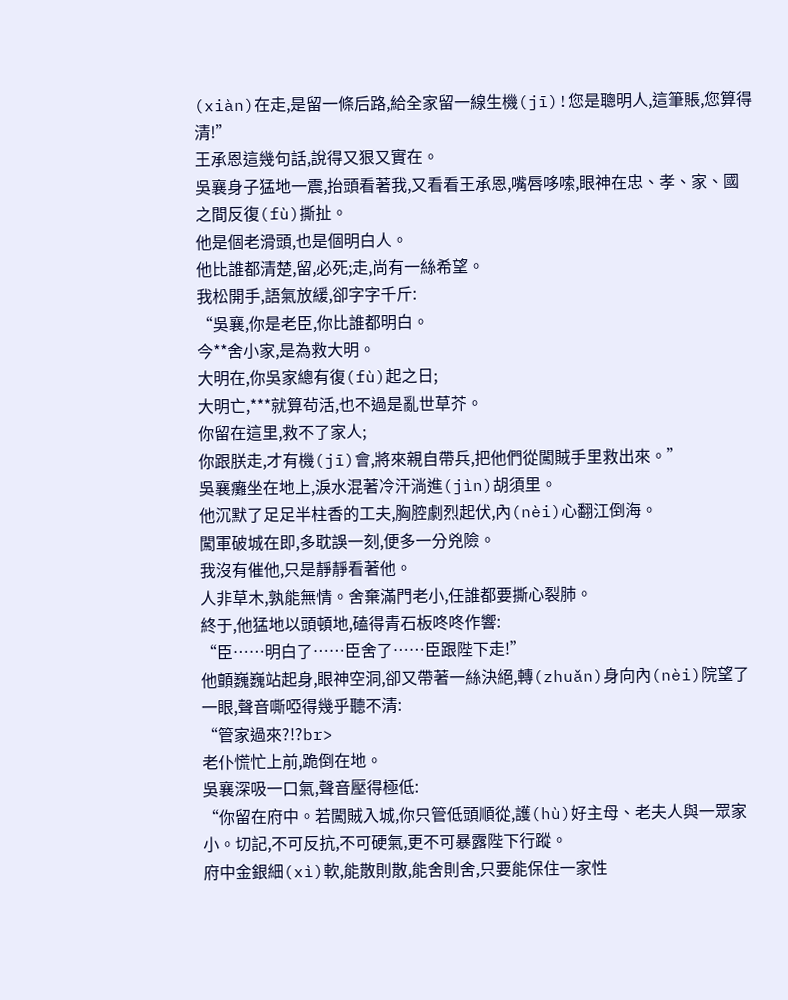(xiàn)在走,是留一條后路,給全家留一線生機(jī)!您是聰明人,這筆賬,您算得清!”
王承恩這幾句話,說得又狠又實在。
吳襄身子猛地一震,抬頭看著我,又看看王承恩,嘴唇哆嗦,眼神在忠、孝、家、國之間反復(fù)撕扯。
他是個老滑頭,也是個明白人。
他比誰都清楚,留,必死;走,尚有一絲希望。
我松開手,語氣放緩,卻字字千斤:
“吳襄,你是老臣,你比誰都明白。
今**舍小家,是為救大明。
大明在,你吳家總有復(fù)起之日;
大明亡,***就算茍活,也不過是亂世草芥。
你留在這里,救不了家人;
你跟朕走,才有機(jī)會,將來親自帶兵,把他們從闖賊手里救出來。”
吳襄癱坐在地上,淚水混著冷汗淌進(jìn)胡須里。
他沉默了足足半柱香的工夫,胸腔劇烈起伏,內(nèi)心翻江倒海。
闖軍破城在即,多耽誤一刻,便多一分兇險。
我沒有催他,只是靜靜看著他。
人非草木,孰能無情。舍棄滿門老小,任誰都要撕心裂肺。
終于,他猛地以頭頓地,磕得青石板咚咚作響:
“臣……明白了……臣舍了……臣跟陛下走!”
他顫巍巍站起身,眼神空洞,卻又帶著一絲決絕,轉(zhuǎn)身向內(nèi)院望了一眼,聲音嘶啞得幾乎聽不清:
“管家過來?!?br>
老仆慌忙上前,跪倒在地。
吳襄深吸一口氣,聲音壓得極低:
“你留在府中。若闖賊入城,你只管低頭順從,護(hù)好主母、老夫人與一眾家小。切記,不可反抗,不可硬氣,更不可暴露陛下行蹤。
府中金銀細(xì)軟,能散則散,能舍則舍,只要能保住一家性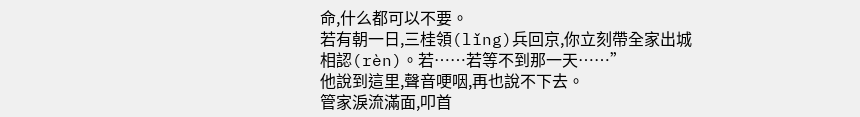命,什么都可以不要。
若有朝一日,三桂領(lǐng)兵回京,你立刻帶全家出城相認(rèn)。若……若等不到那一天……”
他說到這里,聲音哽咽,再也說不下去。
管家淚流滿面,叩首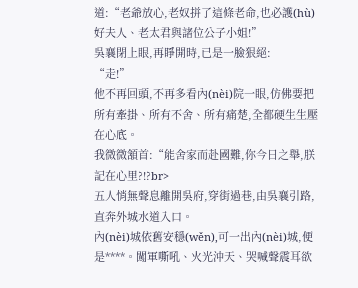道:“老爺放心,老奴拼了這條老命,也必護(hù)好夫人、老太君與諸位公子小姐!”
吳襄閉上眼,再睜開時,已是一臉狠絕:
“走!”
他不再回頭,不再多看內(nèi)院一眼,仿佛要把所有牽掛、所有不舍、所有痛楚,全都硬生生壓在心底。
我微微頷首:“能舍家而赴國難,你今日之舉,朕記在心里?!?br>
五人悄無聲息離開吳府,穿街過巷,由吳襄引路,直奔外城水道入口。
內(nèi)城依舊安穩(wěn),可一出內(nèi)城,便是****。闖軍嘶吼、火光沖天、哭喊聲震耳欲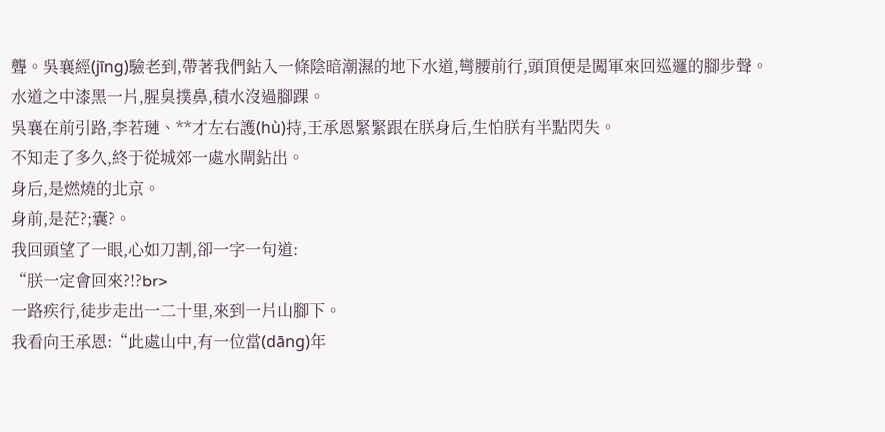聾。吳襄經(jīng)驗老到,帶著我們鉆入一條陰暗潮濕的地下水道,彎腰前行,頭頂便是闖軍來回巡邏的腳步聲。
水道之中漆黑一片,腥臭撲鼻,積水沒過腳踝。
吳襄在前引路,李若璉、**才左右護(hù)持,王承恩緊緊跟在朕身后,生怕朕有半點閃失。
不知走了多久,終于從城郊一處水閘鉆出。
身后,是燃燒的北京。
身前,是茫?;囊?。
我回頭望了一眼,心如刀割,卻一字一句道:
“朕一定會回來?!?br>
一路疾行,徒步走出一二十里,來到一片山腳下。
我看向王承恩:“此處山中,有一位當(dāng)年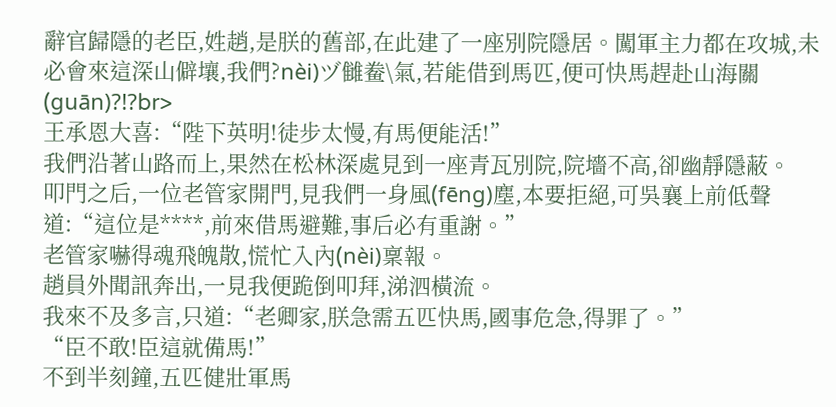辭官歸隱的老臣,姓趙,是朕的舊部,在此建了一座別院隱居。闖軍主力都在攻城,未必會來這深山僻壤,我們?nèi)ヅ雠鲞\氣,若能借到馬匹,便可快馬趕赴山海關(guān)?!?br>
王承恩大喜:“陛下英明!徒步太慢,有馬便能活!”
我們沿著山路而上,果然在松林深處見到一座青瓦別院,院墻不高,卻幽靜隱蔽。
叩門之后,一位老管家開門,見我們一身風(fēng)塵,本要拒絕,可吳襄上前低聲道:“這位是****,前來借馬避難,事后必有重謝。”
老管家嚇得魂飛魄散,慌忙入內(nèi)稟報。
趙員外聞訊奔出,一見我便跪倒叩拜,涕泗橫流。
我來不及多言,只道:“老卿家,朕急需五匹快馬,國事危急,得罪了。”
“臣不敢!臣這就備馬!”
不到半刻鐘,五匹健壯軍馬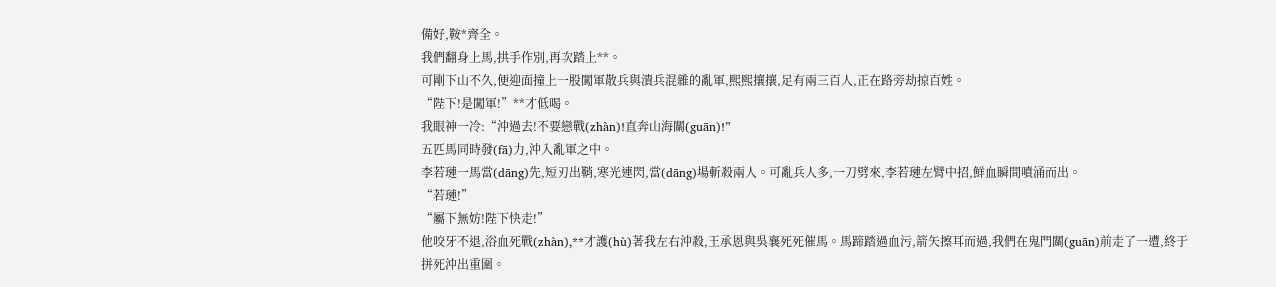備好,鞍*齊全。
我們翻身上馬,拱手作別,再次踏上**。
可剛下山不久,便迎面撞上一股闖軍散兵與潰兵混雜的亂軍,熙熙攘攘,足有兩三百人,正在路旁劫掠百姓。
“陛下!是闖軍!”**才低喝。
我眼神一冷:“沖過去!不要戀戰(zhàn)!直奔山海關(guān)!”
五匹馬同時發(fā)力,沖入亂軍之中。
李若璉一馬當(dāng)先,短刃出鞘,寒光連閃,當(dāng)場斬殺兩人。可亂兵人多,一刀劈來,李若璉左臂中招,鮮血瞬間噴涌而出。
“若璉!”
“屬下無妨!陛下快走!”
他咬牙不退,浴血死戰(zhàn),**才護(hù)著我左右沖殺,王承恩與吳襄死死催馬。馬蹄踏過血污,箭矢擦耳而過,我們在鬼門關(guān)前走了一遭,終于拼死沖出重圍。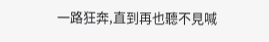一路狂奔,直到再也聽不見喊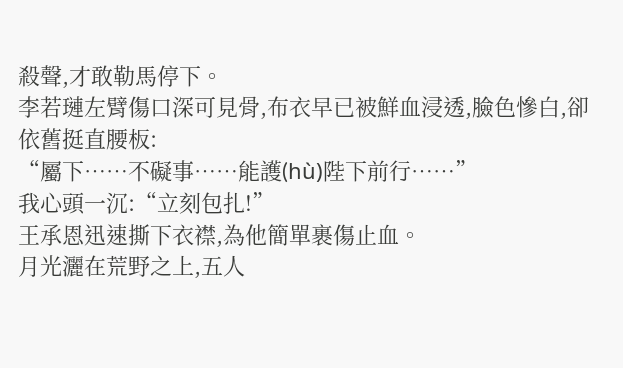殺聲,才敢勒馬停下。
李若璉左臂傷口深可見骨,布衣早已被鮮血浸透,臉色慘白,卻依舊挺直腰板:
“屬下……不礙事……能護(hù)陛下前行……”
我心頭一沉:“立刻包扎!”
王承恩迅速撕下衣襟,為他簡單裹傷止血。
月光灑在荒野之上,五人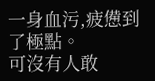一身血污,疲憊到了極點。
可沒有人敢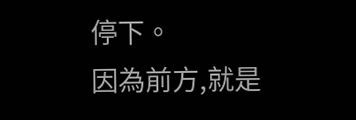停下。
因為前方,就是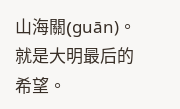山海關(guān)。
就是大明最后的希望。